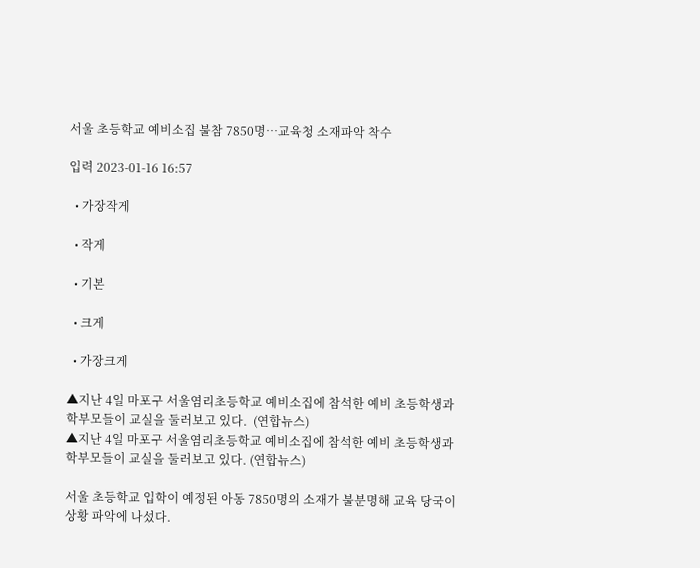서울 초등학교 예비소집 불참 7850명…교육청 소재파악 착수

입력 2023-01-16 16:57

  • 가장작게

  • 작게

  • 기본

  • 크게

  • 가장크게

▲지난 4일 마포구 서울염리초등학교 예비소집에 참석한 예비 초등학생과 학부모들이 교실을 둘러보고 있다.  (연합뉴스)
▲지난 4일 마포구 서울염리초등학교 예비소집에 참석한 예비 초등학생과 학부모들이 교실을 둘러보고 있다. (연합뉴스)

서울 초등학교 입학이 예정된 아동 7850명의 소재가 불분명해 교육 당국이 상황 파악에 나섰다.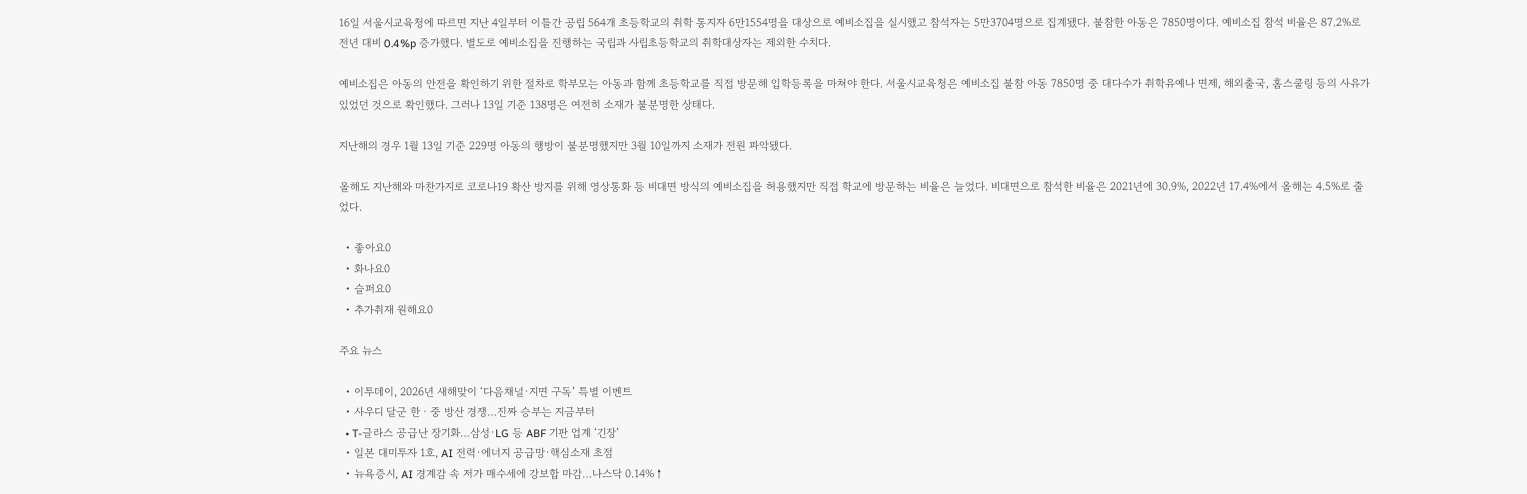16일 서울시교육청에 따르면 지난 4일부터 이틀간 공립 564개 초등학교의 취학 통지자 6만1554명을 대상으로 예비소집을 실시했고 참석자는 5만3704명으로 집계됐다. 불참한 아동은 7850명이다. 예비소집 참석 비율은 87.2%로 전년 대비 0.4%p 증가했다. 별도로 예비소집을 진행하는 국립과 사립초등학교의 취학대상자는 제외한 수치다.

예비소집은 아동의 안전을 확인하기 위한 절차로 학부모는 아동과 함께 초등학교를 직접 방문해 입학등록을 마쳐야 한다. 서울시교육청은 예비소집 불참 아동 7850명 중 대다수가 취학유예나 면제, 해외출국, 홈스쿨링 등의 사유가 있었던 것으로 확인했다. 그러나 13일 기준 138명은 여전히 소재가 불분명한 상태다.

지난해의 경우 1월 13일 기준 229명 아동의 행방이 불분명했지만 3월 10일까지 소재가 전원 파악됐다.

올해도 지난해와 마찬가지로 코로나19 확산 방지를 위해 영상통화 등 비대면 방식의 예비소집을 허용했지만 직접 학교에 방문하는 비율은 늘었다. 비대면으로 참석한 비율은 2021년에 30.9%, 2022년 17.4%에서 올해는 4.5%로 줄었다.

  • 좋아요0
  • 화나요0
  • 슬퍼요0
  • 추가취재 원해요0

주요 뉴스

  • 이투데이, 2026년 새해맞이 ‘다음채널·지면 구독’ 특별 이벤트
  • 사우디 달군 한ㆍ중 방산 경쟁…진짜 승부는 지금부터
  • T-글라스 공급난 장기화…삼성·LG 등 ABF 기판 업계 ‘긴장’
  • 일본 대미투자 1호, AI 전력·에너지 공급망·핵심소재 초점
  • 뉴욕증시, AI 경계감 속 저가 매수세에 강보합 마감…나스닥 0.14%↑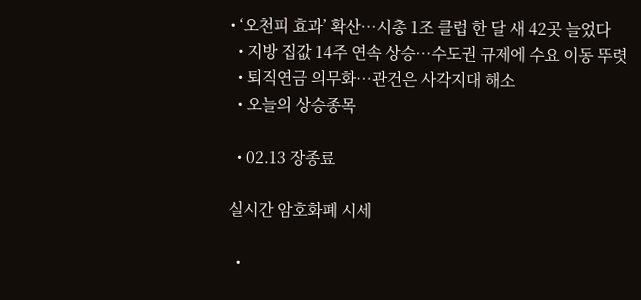• ‘오천피 효과’ 확산…시총 1조 클럽 한 달 새 42곳 늘었다
  • 지방 집값 14주 연속 상승⋯수도권 규제에 수요 이동 뚜렷
  • 퇴직연금 의무화⋯관건은 사각지대 해소
  • 오늘의 상승종목

  • 02.13 장종료

실시간 암호화폐 시세

  •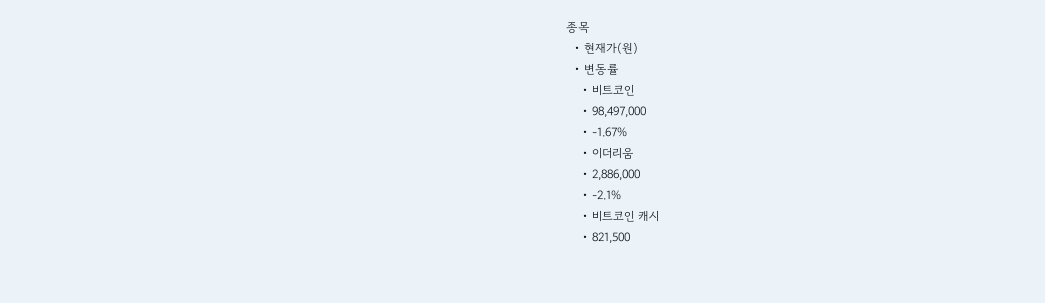종목
  • 현재가(원)
  • 변동률
    • 비트코인
    • 98,497,000
    • -1.67%
    • 이더리움
    • 2,886,000
    • -2.1%
    • 비트코인 캐시
    • 821,500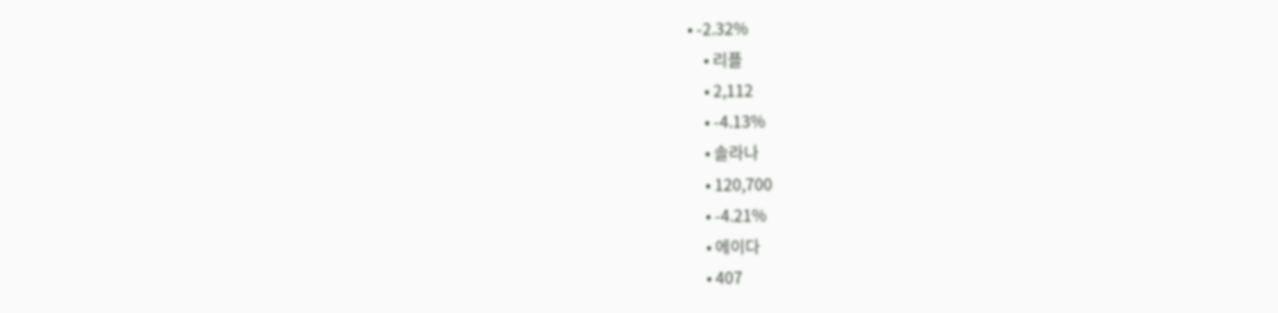• -2.32%
    • 리플
    • 2,112
    • -4.13%
    • 솔라나
    • 120,700
    • -4.21%
    • 에이다
    • 407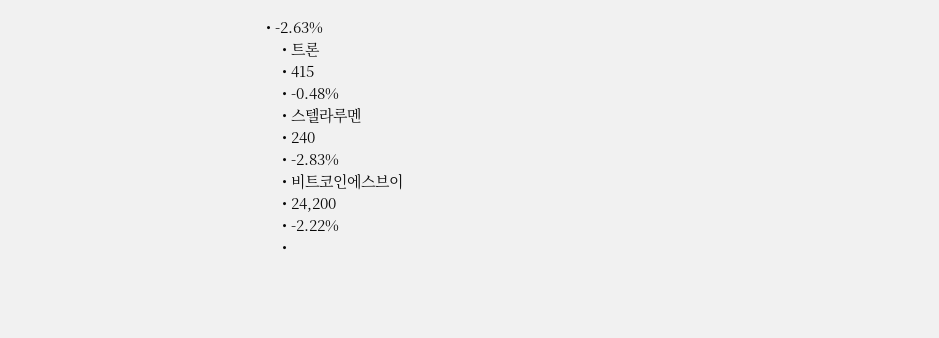• -2.63%
    • 트론
    • 415
    • -0.48%
    • 스텔라루멘
    • 240
    • -2.83%
    • 비트코인에스브이
    • 24,200
    • -2.22%
    •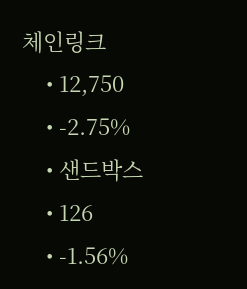체인링크
    • 12,750
    • -2.75%
    • 샌드박스
    • 126
    • -1.56%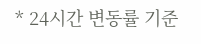* 24시간 변동률 기준